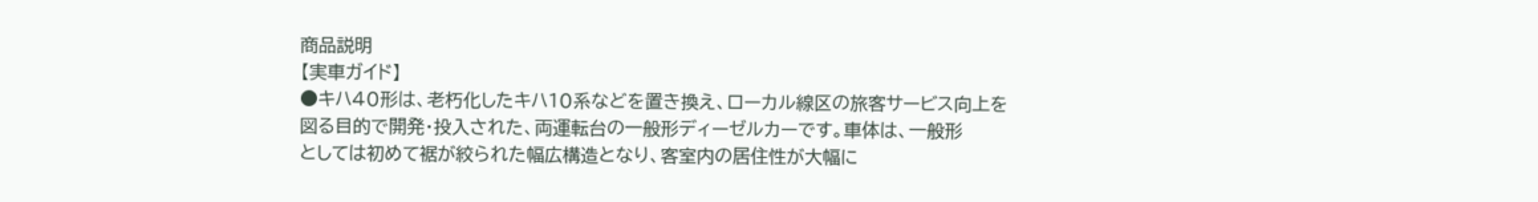商品説明
【実車ガイド】
●キハ40形は、老朽化したキハ10系などを置き換え、ローカル線区の旅客サービス向上を
図る目的で開発・投入された、両運転台の一般形ディーゼルカーです。車体は、一般形
としては初めて裾が絞られた幅広構造となり、客室内の居住性が大幅に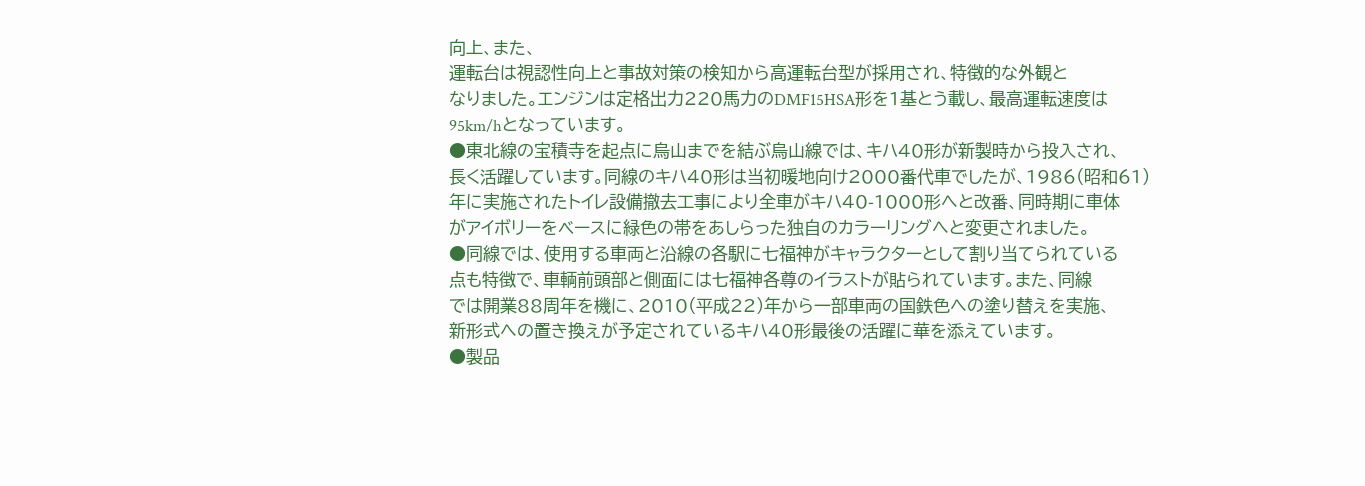向上、また、
運転台は視認性向上と事故対策の検知から高運転台型が採用され、特徴的な外観と
なりました。エンジンは定格出力220馬力のDMF15HSA形を1基とう載し、最高運転速度は
95km/hとなっています。
●東北線の宝積寺を起点に烏山までを結ぶ烏山線では、キハ40形が新製時から投入され、
長く活躍しています。同線のキハ40形は当初暖地向け2000番代車でしたが、1986(昭和61)
年に実施されたトイレ設備撤去工事により全車がキハ40-1000形へと改番、同時期に車体
がアイボリーをベースに緑色の帯をあしらった独自のカラーリングへと変更されました。
●同線では、使用する車両と沿線の各駅に七福神がキャラクターとして割り当てられている
点も特徴で、車輌前頭部と側面には七福神各尊のイラストが貼られています。また、同線
では開業88周年を機に、2010(平成22)年から一部車両の国鉄色への塗り替えを実施、
新形式への置き換えが予定されているキハ40形最後の活躍に華を添えています。
●製品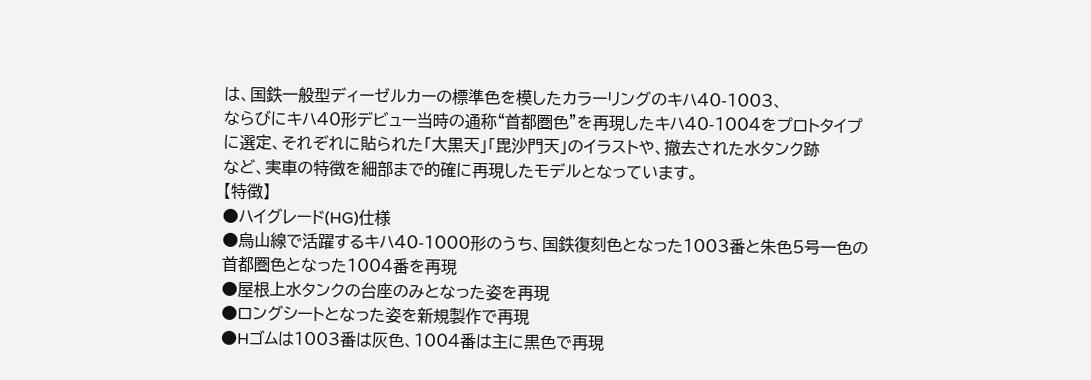は、国鉄一般型ディーゼルカーの標準色を模したカラーリングのキハ40-1003、
ならびにキハ40形デビュー当時の通称“首都圏色”を再現したキハ40-1004をプロトタイプ
に選定、それぞれに貼られた「大黒天」「毘沙門天」のイラストや、撤去された水タンク跡
など、実車の特徴を細部まで的確に再現したモデルとなっています。
【特徴】
●ハイグレード(HG)仕様
●烏山線で活躍するキハ40-1000形のうち、国鉄復刻色となった1003番と朱色5号一色の
首都圏色となった1004番を再現
●屋根上水タンクの台座のみとなった姿を再現
●ロングシートとなった姿を新規製作で再現
●Hゴムは1003番は灰色、1004番は主に黒色で再現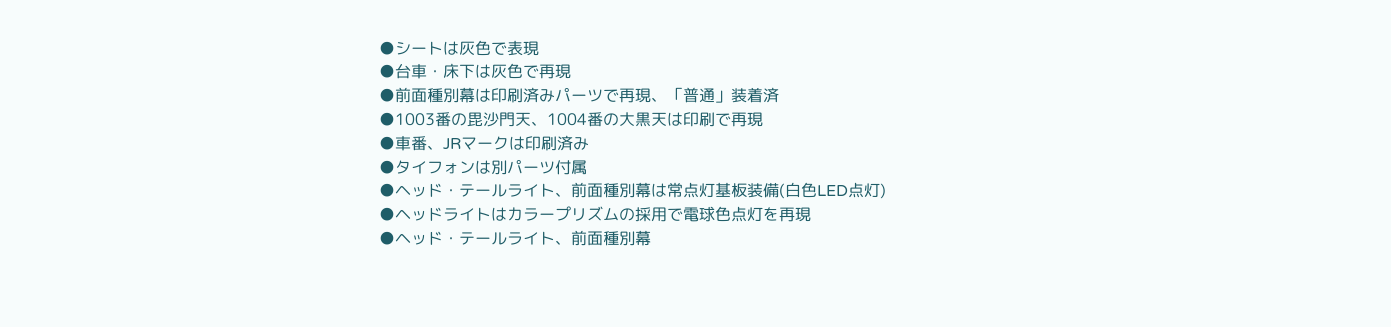●シートは灰色で表現
●台車・床下は灰色で再現
●前面種別幕は印刷済みパーツで再現、「普通」装着済
●1003番の毘沙門天、1004番の大黒天は印刷で再現
●車番、JRマークは印刷済み
●タイフォンは別パーツ付属
●ヘッド・テールライト、前面種別幕は常点灯基板装備(白色LED点灯)
●ヘッドライトはカラープリズムの採用で電球色点灯を再現
●ヘッド・テールライト、前面種別幕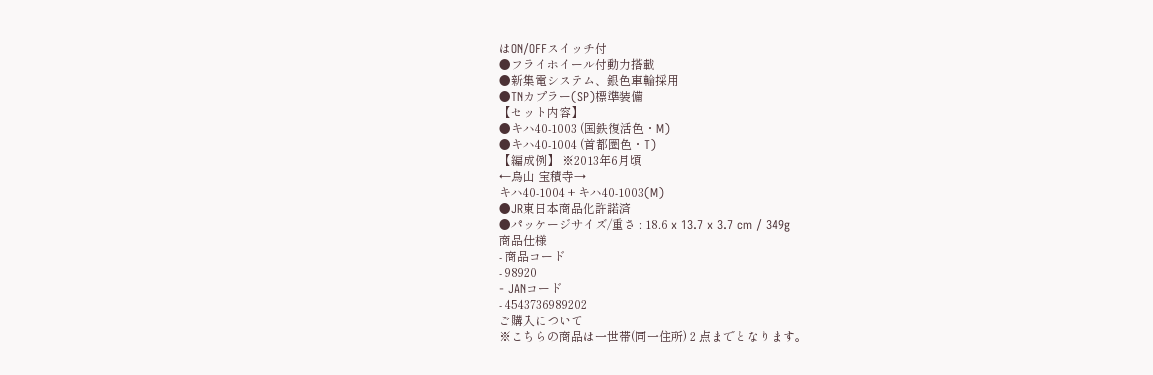はON/OFFスイッチ付
●フライホイール付動力搭載
●新集電システム、銀色車輪採用
●TNカプラー(SP)標準装備
【セット内容】
●キハ40-1003 (国鉄復活色・M)
●キハ40-1004 (首都圏色・T)
【編成例】 ※2013年6月頃
←烏山 宝積寺→
キハ40-1004 + キハ40-1003(M)
●JR東日本商品化許諾済
●パッケージサイズ/重さ : 18.6 x 13.7 x 3.7 cm / 349g
商品仕様
- 商品コード
- 98920
- JANコード
- 4543736989202
ご購入について
※こちらの商品は一世帯(同一住所) 2 点までとなります。